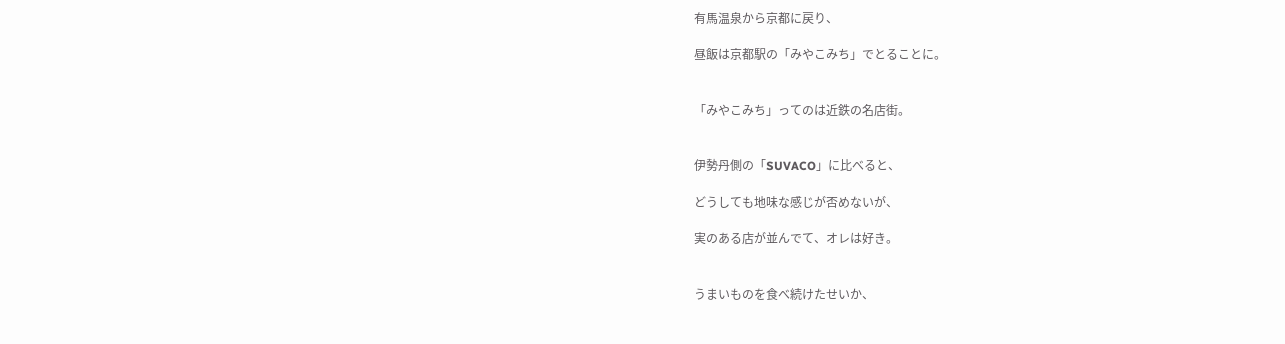有馬温泉から京都に戻り、

昼飯は京都駅の「みやこみち」でとることに。


「みやこみち」ってのは近鉄の名店街。


伊勢丹側の「SUVACO」に比べると、

どうしても地味な感じが否めないが、

実のある店が並んでて、オレは好き。


うまいものを食べ続けたせいか、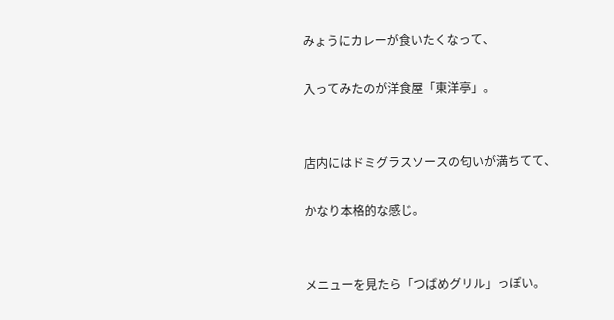みょうにカレーが食いたくなって、

入ってみたのが洋食屋「東洋亭」。


店内にはドミグラスソースの匂いが満ちてて、

かなり本格的な感じ。


メニューを見たら「つばめグリル」っぽい。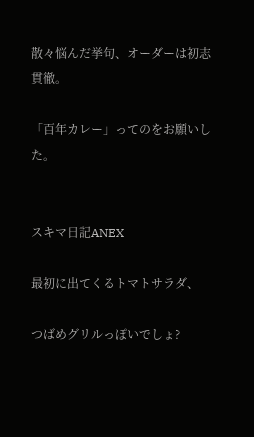散々悩んだ挙句、オーダーは初志貫徹。

「百年カレー」ってのをお願いした。


スキマ日記ANEX

最初に出てくるトマトサラダ、

つばめグリルっぽいでしょ?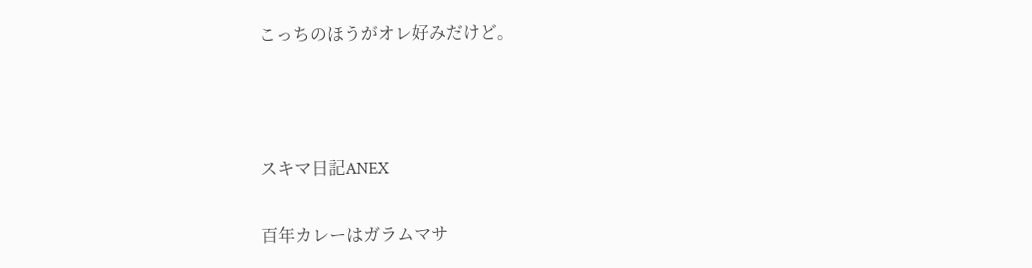こっちのほうがオレ好みだけど。



スキマ日記ANEX

百年カレーはガラムマサ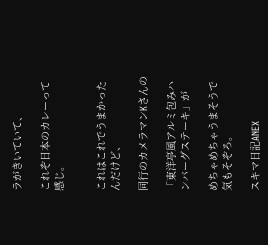ラがきいていて、

これぞ日本のカレーって感じ。


これはこれでうまかったんだけど、

同行のカメラマンKさんの

「東洋亭風アルミ包みハンバーグステーキ」が

めちゃめちゃうまそうで気もそぞろ。

スキマ日記ANEX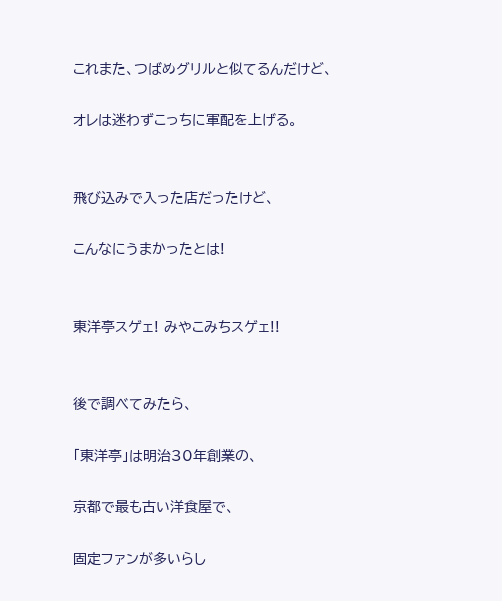これまた、つばめグリルと似てるんだけど、

オレは迷わずこっちに軍配を上げる。


飛び込みで入った店だったけど、

こんなにうまかったとは!


東洋亭スゲェ! みやこみちスゲェ!!


後で調べてみたら、

「東洋亭」は明治30年創業の、

京都で最も古い洋食屋で、

固定ファンが多いらし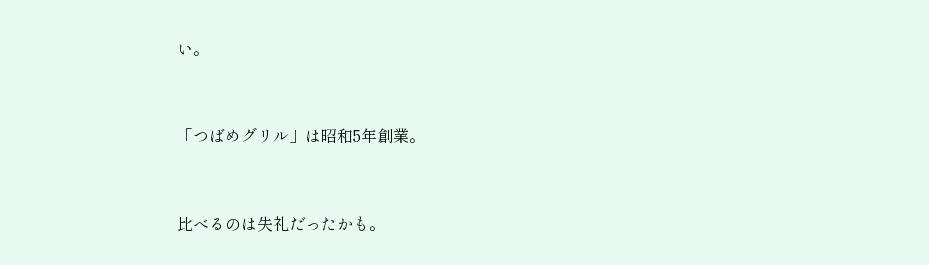い。


「つばめグリル」は昭和5年創業。


比べるのは失礼だったかも。